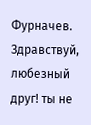Фурначев. Здравствуй, любезный друг! ты не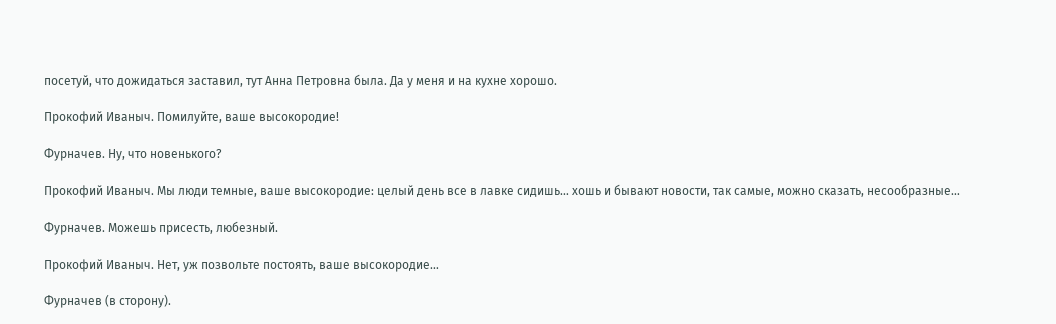посетуй, что дожидаться заставил, тут Анна Петровна была. Да у меня и на кухне хорошо.

Прокофий Иваныч. Помилуйте, ваше высокородие!

Фурначев. Ну, что новенького?

Прокофий Иваныч. Мы люди темные, ваше высокородие: целый день все в лавке сидишь… хошь и бывают новости, так самые, можно сказать, несообразные…

Фурначев. Можешь присесть, любезный.

Прокофий Иваныч. Нет, уж позвольте постоять, ваше высокородие…

Фурначев (в сторону).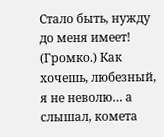Стало быть, нужду до меня имеет! (Громко.) Как хочешь, любезный, я не неволю… а слышал, комета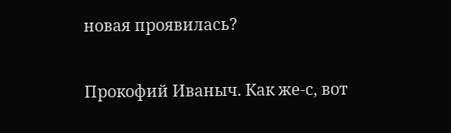новая проявилась?

Прокофий Иваныч. Как же-с, вот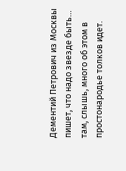Дементий Петрович из Москвы пишет, что надо звезде быть… там, слышь, много об этом в простонародье толков идет.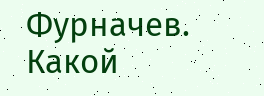Фурначев. Какой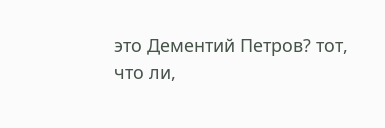это Дементий Петров? тот, что ли,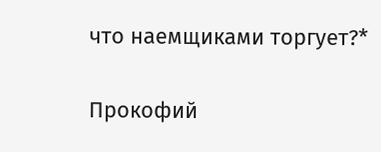что наемщиками торгует?*

Прокофий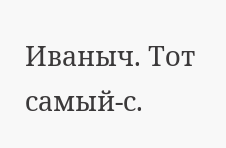Иваныч. Тот самый-с.